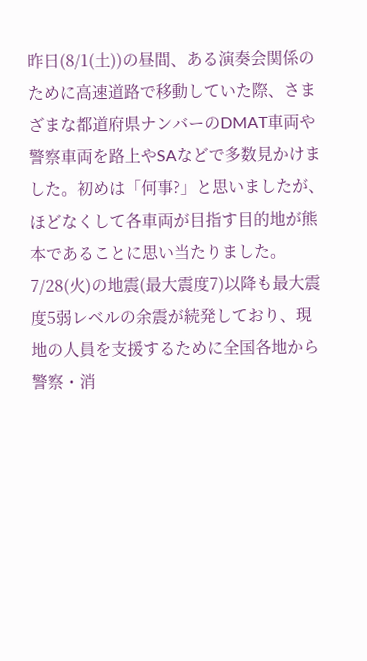昨日(8/1(土))の昼間、ある演奏会関係のために高速道路で移動していた際、さまざまな都道府県ナンバーのDMAT車両や警察車両を路上やSAなどで多数見かけました。初めは「何事?」と思いましたが、ほどなくして各車両が目指す目的地が熊本であることに思い当たりました。
7/28(火)の地震(最大震度7)以降も最大震度5弱レベルの余震が続発しており、現地の人員を支援するために全国各地から警察・消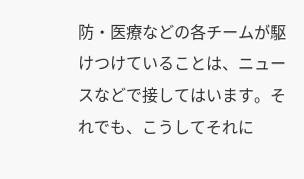防・医療などの各チームが駆けつけていることは、ニュースなどで接してはいます。それでも、こうしてそれに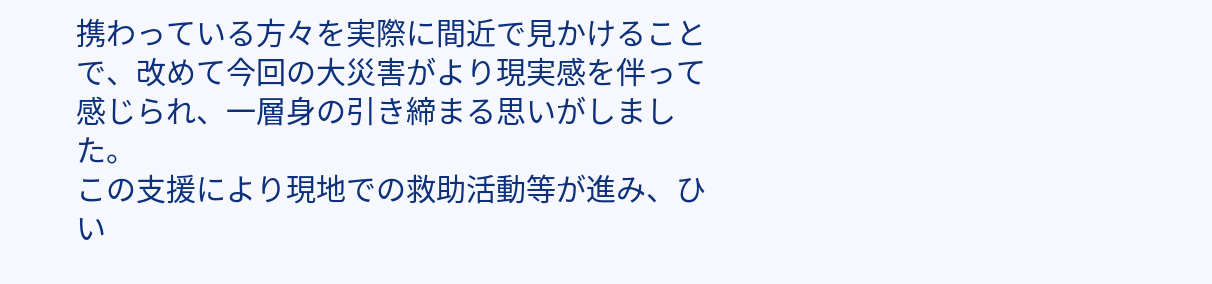携わっている方々を実際に間近で見かけることで、改めて今回の大災害がより現実感を伴って感じられ、一層身の引き締まる思いがしました。
この支援により現地での救助活動等が進み、ひい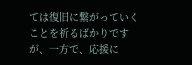ては復旧に繋がっていくことを祈るばかりですが、一方で、応援に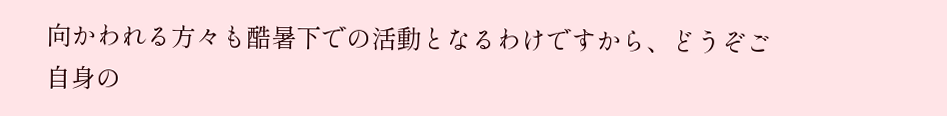向かわれる方々も酷暑下での活動となるわけですから、どうぞご自身の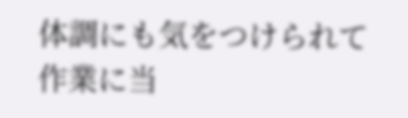体調にも気をつけられて作業に当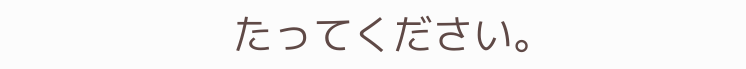たってください。